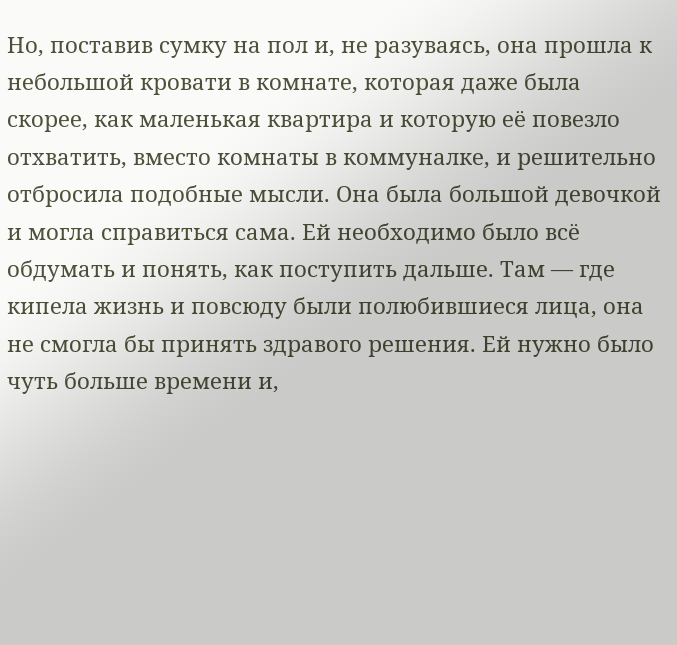Но, поставив сумку на пол и, не разуваясь, она прошла к небольшой кровати в комнате, которая даже была скорее, как маленькая квартира и которую её повезло отхватить, вместо комнаты в коммуналке, и решительно отбросила подобные мысли. Она была большой девочкой и могла справиться сама. Ей необходимо было всё обдумать и понять, как поступить дальше. Там — где кипела жизнь и повсюду были полюбившиеся лица, она не смогла бы принять здравого решения. Ей нужно было чуть больше времени и,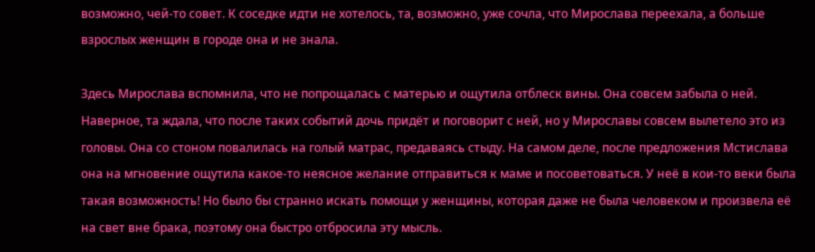возможно, чей-то совет. К соседке идти не хотелось, та, возможно, уже сочла, что Мирослава переехала, а больше взрослых женщин в городе она и не знала.

Здесь Мирослава вспомнила, что не попрощалась с матерью и ощутила отблеск вины. Она совсем забыла о ней. Наверное, та ждала, что после таких событий дочь придёт и поговорит с ней, но у Мирославы совсем вылетело это из головы. Она со стоном повалилась на голый матрас, предаваясь стыду. На самом деле, после предложения Мстислава она на мгновение ощутила какое-то неясное желание отправиться к маме и посоветоваться. У неё в кои-то веки была такая возможность! Но было бы странно искать помощи у женщины, которая даже не была человеком и произвела её на свет вне брака, поэтому она быстро отбросила эту мысль.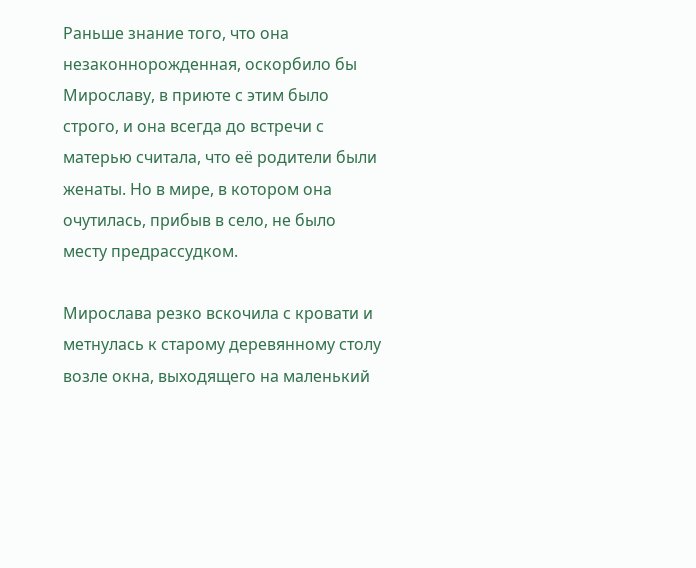Раньше знание того, что она незаконнорожденная, оскорбило бы Мирославу, в приюте с этим было строго, и она всегда до встречи с матерью считала, что её родители были женаты. Но в мире, в котором она очутилась, прибыв в село, не было месту предрассудком.

Мирослава резко вскочила с кровати и метнулась к старому деревянному столу возле окна, выходящего на маленький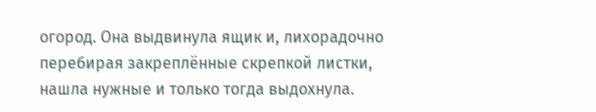огород. Она выдвинула ящик и, лихорадочно перебирая закреплённые скрепкой листки, нашла нужные и только тогда выдохнула.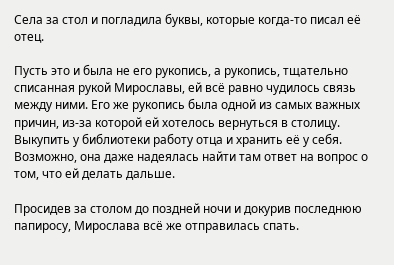Села за стол и погладила буквы, которые когда-то писал её отец.

Пусть это и была не его рукопись, а рукопись, тщательно списанная рукой Мирославы, ей всё равно чудилось связь между ними. Его же рукопись была одной из самых важных причин, из-за которой ей хотелось вернуться в столицу. Выкупить у библиотеки работу отца и хранить её у себя. Возможно, она даже надеялась найти там ответ на вопрос о том, что ей делать дальше.

Просидев за столом до поздней ночи и докурив последнюю папиросу, Мирослава всё же отправилась спать.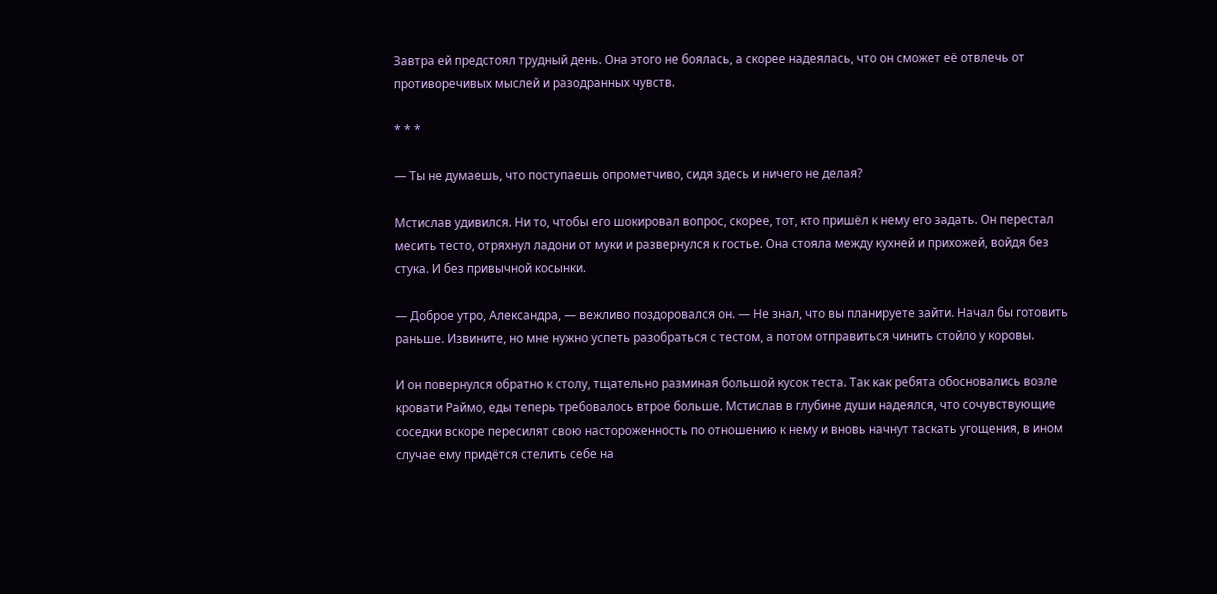Завтра ей предстоял трудный день. Она этого не боялась, а скорее надеялась, что он сможет её отвлечь от противоречивых мыслей и разодранных чувств.

* * *

— Ты не думаешь, что поступаешь опрометчиво, сидя здесь и ничего не делая?

Мстислав удивился. Ни то, чтобы его шокировал вопрос, скорее, тот, кто пришёл к нему его задать. Он перестал месить тесто, отряхнул ладони от муки и развернулся к гостье. Она стояла между кухней и прихожей, войдя без стука. И без привычной косынки.

— Доброе утро, Александра, — вежливо поздоровался он. — Не знал, что вы планируете зайти. Начал бы готовить раньше. Извините, но мне нужно успеть разобраться с тестом, а потом отправиться чинить стойло у коровы.

И он повернулся обратно к столу, тщательно разминая большой кусок теста. Так как ребята обосновались возле кровати Раймо, еды теперь требовалось втрое больше. Мстислав в глубине души надеялся, что сочувствующие соседки вскоре пересилят свою настороженность по отношению к нему и вновь начнут таскать угощения, в ином случае ему придётся стелить себе на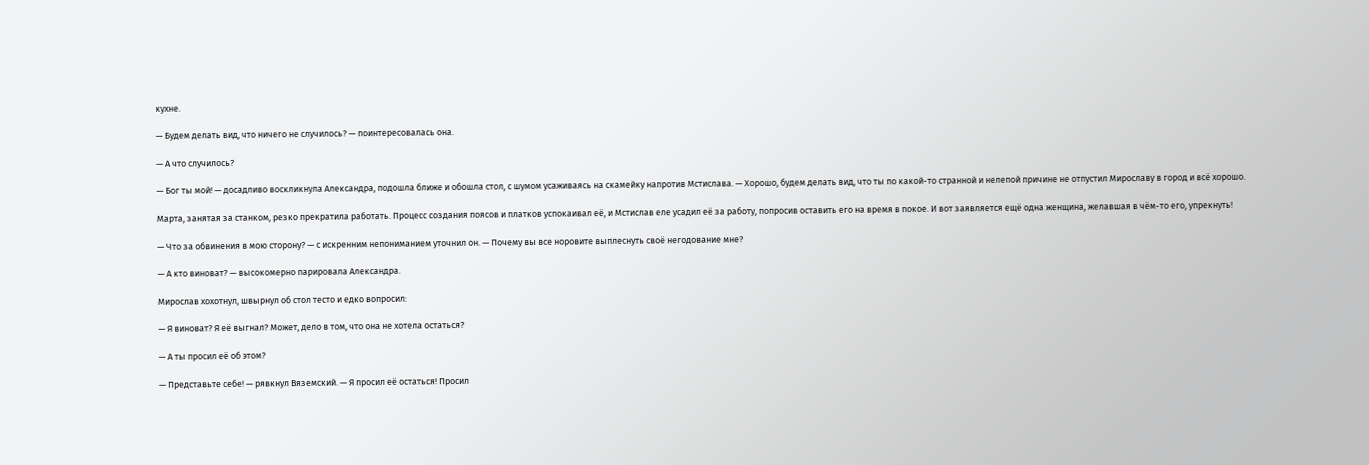кухне.

— Будем делать вид, что ничего не случилось? — поинтересовалась она.

— А что случилось?

— Бог ты мой! — досадливо воскликнула Александра, подошла ближе и обошла стол, с шумом усаживаясь на скамейку напротив Мстислава. — Хорошо, будем делать вид, что ты по какой-то странной и нелепой причине не отпустил Мирославу в город и всё хорошо.

Марта, занятая за станком, резко прекратила работать. Процесс создания поясов и платков успокаивал её, и Мстислав еле усадил её за работу, попросив оставить его на время в покое. И вот заявляется ещё одна женщина, желавшая в чём-то его, упрекнуть!

— Что за обвинения в мою сторону? — с искренним непониманием уточнил он. — Почему вы все норовите выплеснуть своё негодование мне?

— А кто виноват? — высокомерно парировала Александра.

Мирослав хохотнул, швырнул об стол тесто и едко вопросил:

— Я виноват? Я её выгнал? Может, дело в том, что она не хотела остаться?

— А ты просил её об этом?

— Представьте себе! — рявкнул Вяземский. — Я просил её остаться! Просил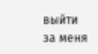выйти за меня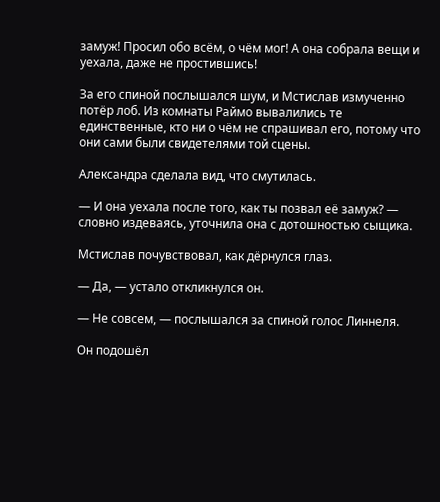замуж! Просил обо всём, о чём мог! А она собрала вещи и уехала, даже не простившись!

За его спиной послышался шум, и Мстислав измученно потёр лоб. Из комнаты Раймо вывалились те единственные, кто ни о чём не спрашивал его, потому что они сами были свидетелями той сцены.

Александра сделала вид, что смутилась.

— И она уехала после того, как ты позвал её замуж? — словно издеваясь, уточнила она с дотошностью сыщика.

Мстислав почувствовал, как дёрнулся глаз.

— Да, — устало откликнулся он.

— Не совсем, — послышался за спиной голос Линнеля.

Он подошёл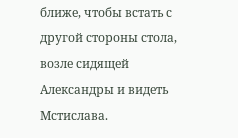ближе, чтобы встать с другой стороны стола, возле сидящей Александры и видеть Мстислава.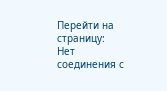Перейти на страницу:
Нет соединения с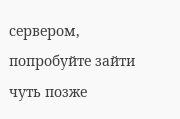сервером, попробуйте зайти чуть позже